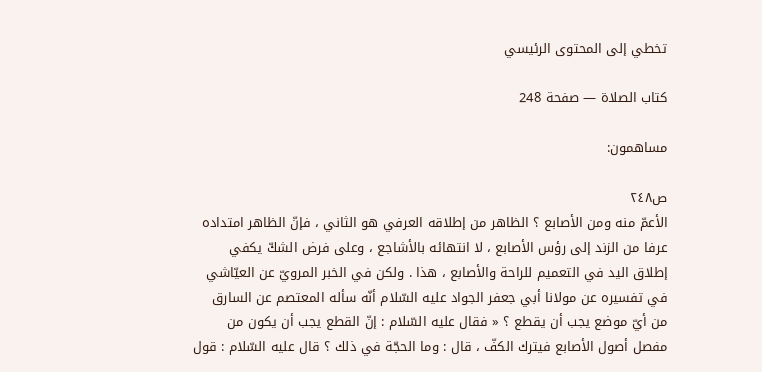تخطي إلى المحتوى الرئيسي

كتاب الصلاة — صفحة 248

مساهمون:

ص٢٤٨
الأعمّ منه ومن الأصابع ؟ الظاهر من إطلاقه العرفي هو الثاني ، فإنّ الظاهر امتداده عرفا من الزند إلى رؤس الأصابع ، لا انتهائه بالأشاجع ، وعلى فرض الشكّ يكفي إطلاق اليد في التعميم للراحة والأصابع ، هذا . ولكن في الخبر المرويّ عن العيّاشي في تفسيره عن مولانا أبي جعفر الجواد عليه السّلام أنّه سأله المعتصم عن السارق من أيّ موضع يجب أن يقطع ؟ « فقال عليه السّلام : إنّ القطع يجب أن يكون من مفصل أصول الأصابع فيترك الكفّ ، قال : وما الحجّة في ذلك ؟ قال عليه السّلام : قول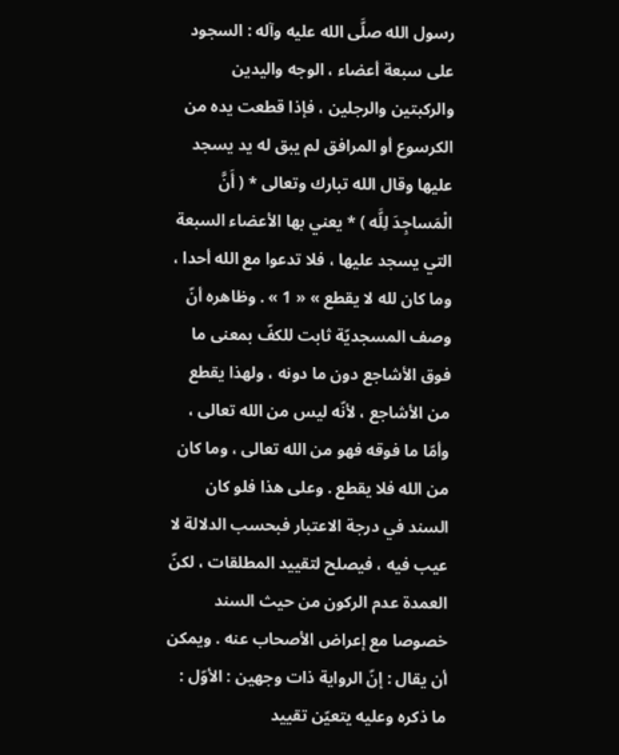رسول الله صلَّى الله عليه وآله : السجود على سبعة أعضاء ، الوجه واليدين والركبتين والرجلين ، فإذا قطعت يده من الكرسوع أو المرافق لم يبق له يد يسجد عليها وقال الله تبارك وتعالى * ( أَنَّ الْمَساجِدَ لِلَّه ) * يعني بها الأعضاء السبعة التي يسجد عليها ، فلا تدعوا مع الله أحدا ، وما كان لله لا يقطع » « 1 » . وظاهره أنّ وصف المسجديّة ثابت للكفّ بمعنى ما فوق الأشاجع دون ما دونه ، ولهذا يقطع من الأشاجع ، لأنّه ليس من الله تعالى ، وأمّا ما فوقه فهو من الله تعالى ، وما كان من الله فلا يقطع . وعلى هذا فلو كان السند في درجة الاعتبار فبحسب الدلالة لا عيب فيه ، فيصلح لتقييد المطلقات ، لكنّ العمدة عدم الركون من حيث السند خصوصا مع إعراض الأصحاب عنه . ويمكن أن يقال : إنّ الرواية ذات وجهين : الأوّل : ما ذكره وعليه يتعيّن تقييد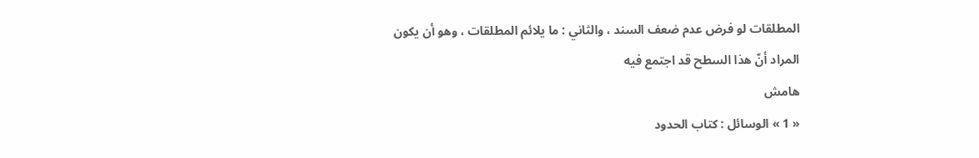المطلقات لو فرض عدم ضعف السند ، والثاني : ما يلائم المطلقات ، وهو أن يكون المراد أنّ هذا السطح قد اجتمع فيه
هامش
« 1 » الوسائل : كتاب الحدود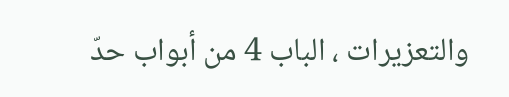والتعزيرات ، الباب 4 من أبواب حدّ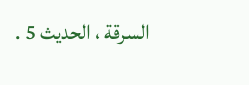السرقة ، الحديث 5 .